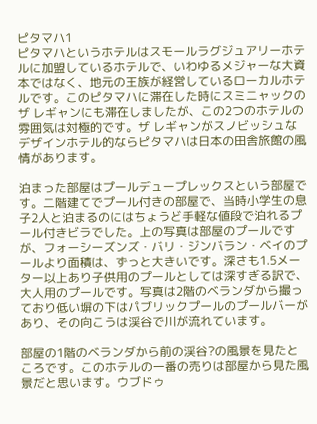ピタマハ1
ピタマハというホテルはスモールラグジュアリーホテルに加盟しているホテルで、いわゆるメジャーな大資本ではなく、地元の王族が経営しているローカルホテルです。このピタマハに滞在した時にスミニャックのザ レギャンにも滞在しましたが、この2つのホテルの雰囲気は対極的です。ザ レギャンがスノビッシュなデザインホテル的ならピタマハは日本の田舎旅館の風情があります。

泊まった部屋はプールデュープレックスという部屋です。二階建てでプール付きの部屋で、当時小学生の息子2人と泊まるのにはちょうど手軽な値段で泊れるプール付きビラでした。上の写真は部屋のプールですが、フォーシーズンズ・バリ・ジンバラン・ベイのプールより面積は、ずっと大きいです。深さも1.5メーター以上あり子供用のプールとしては深すぎる訳で、大人用のプールです。写真は2階のベランダから撮っており低い塀の下はパブリックプールのプールバーがあり、その向こうは渓谷で川が流れています。

部屋の1階のベランダから前の渓谷?の風景を見たところです。このホテルの一番の売りは部屋から見た風景だと思います。ウブドゥ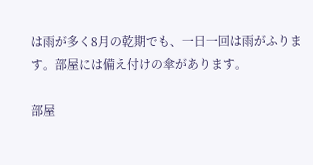は雨が多く8月の乾期でも、一日一回は雨がふります。部屋には備え付けの傘があります。

部屋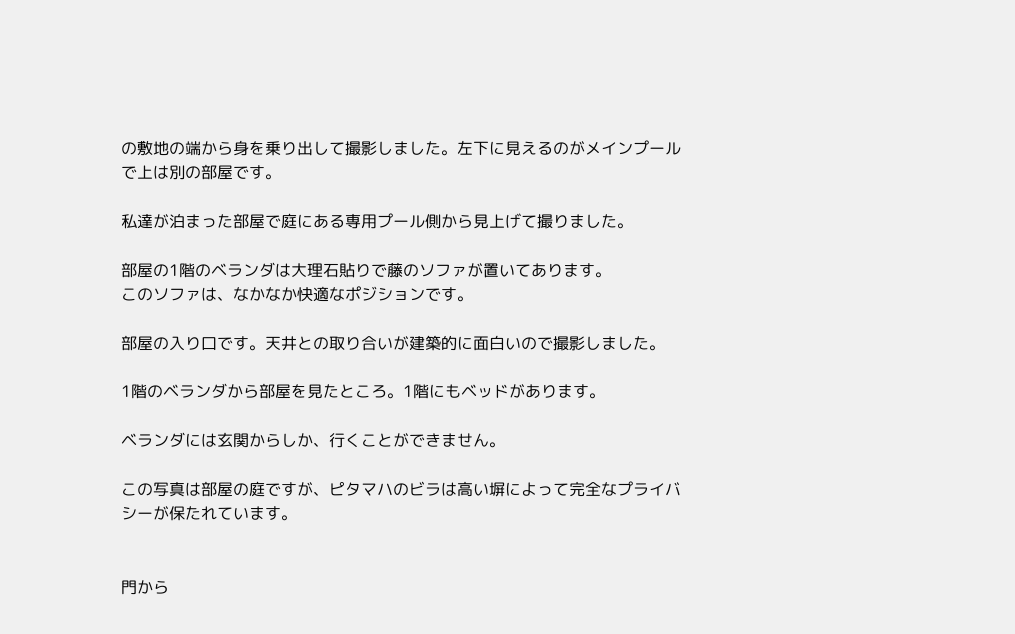の敷地の端から身を乗り出して撮影しました。左下に見えるのがメインプールで上は別の部屋です。

私達が泊まった部屋で庭にある専用プール側から見上げて撮りました。

部屋の1階のベランダは大理石貼りで藤のソファが置いてあります。
このソファは、なかなか快適なポジションです。

部屋の入り口です。天井との取り合いが建築的に面白いので撮影しました。

1階のベランダから部屋を見たところ。1階にもベッドがあります。

ベランダには玄関からしか、行くことができません。

この写真は部屋の庭ですが、ピタマハのビラは高い塀によって完全なプライバシーが保たれています。


門から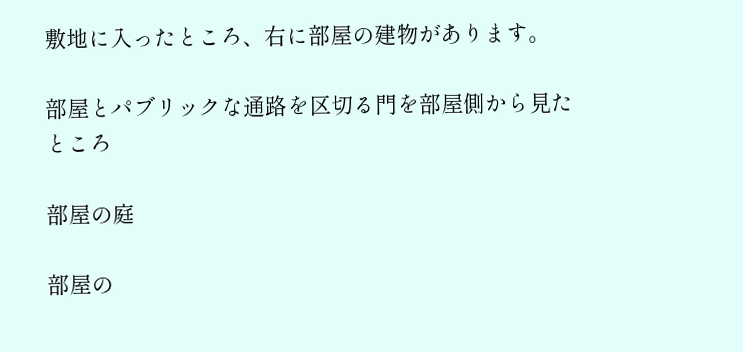敷地に入ったところ、右に部屋の建物があります。

部屋とパブリックな通路を区切る門を部屋側から見たところ

部屋の庭

部屋の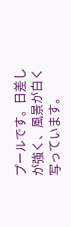プールです。日差しが強く、風景が白く写っています。